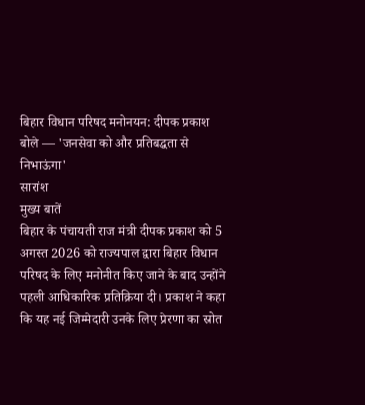बिहार विधान परिषद मनोनयन: दीपक प्रकाश बोले — 'जनसेवा को और प्रतिबद्धता से निभाऊंगा'
सारांश
मुख्य बातें
बिहार के पंचायती राज मंत्री दीपक प्रकाश को 5 अगस्त 2026 को राज्यपाल द्वारा बिहार विधान परिषद के लिए मनोनीत किए जाने के बाद उन्होंने पहली आधिकारिक प्रतिक्रिया दी। प्रकाश ने कहा कि यह नई जिम्मेदारी उनके लिए प्रेरणा का स्रोत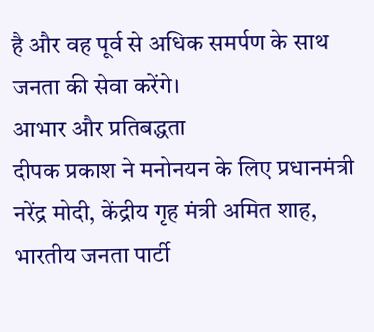है और वह पूर्व से अधिक समर्पण के साथ जनता की सेवा करेंगे।
आभार और प्रतिबद्धता
दीपक प्रकाश ने मनोनयन के लिए प्रधानमंत्री नरेंद्र मोदी, केंद्रीय गृह मंत्री अमित शाह, भारतीय जनता पार्टी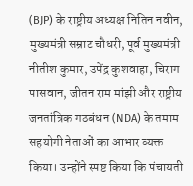(BJP) के राष्ट्रीय अध्यक्ष नितिन नवीन, मुख्यमंत्री सम्राट चौधरी, पूर्व मुख्यमंत्री नीतीश कुमार, उपेंद्र कुशवाहा, चिराग पासवान, जीतन राम मांझी और राष्ट्रीय जनतांत्रिक गठबंधन (NDA) के तमाम सहयोगी नेताओं का आभार व्यक्त किया। उन्होंने स्पष्ट किया कि पंचायती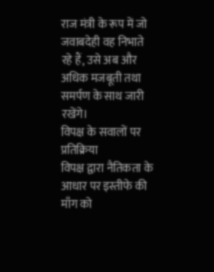राज मंत्री के रूप में जो जवाबदेही वह निभाते रहे हैं, उसे अब और अधिक मजबूती तथा समर्पण के साथ जारी रखेंगे।
विपक्ष के सवालों पर प्रतिक्रिया
विपक्ष द्वारा नैतिकता के आधार पर इस्तीफे की माँग को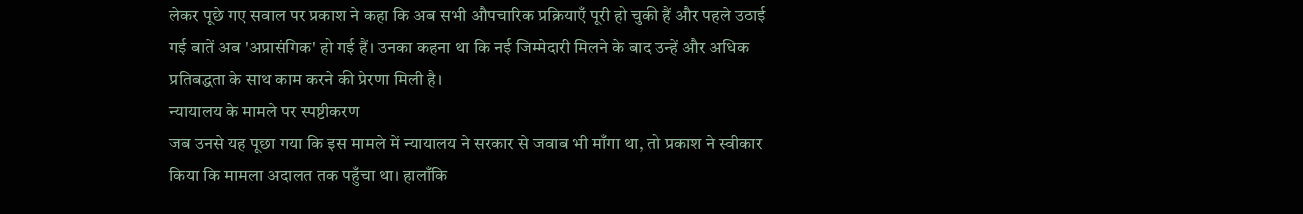लेकर पूछे गए सवाल पर प्रकाश ने कहा कि अब सभी औपचारिक प्रक्रियाएँ पूरी हो चुकी हैं और पहले उठाई गई बातें अब 'अप्रासंगिक' हो गई हैं। उनका कहना था कि नई जिम्मेदारी मिलने के बाद उन्हें और अधिक प्रतिबद्धता के साथ काम करने की प्रेरणा मिली है।
न्यायालय के मामले पर स्पष्टीकरण
जब उनसे यह पूछा गया कि इस मामले में न्यायालय ने सरकार से जवाब भी माँगा था, तो प्रकाश ने स्वीकार किया कि मामला अदालत तक पहुँचा था। हालाँकि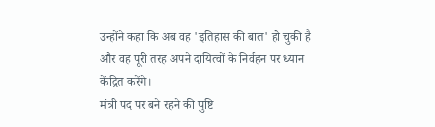उन्होंने कहा कि अब वह 'इतिहास की बात' हो चुकी है और वह पूरी तरह अपने दायित्वों के निर्वहन पर ध्यान केंद्रित करेंगे।
मंत्री पद पर बने रहने की पुष्टि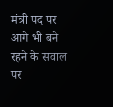मंत्री पद पर आगे भी बने रहने के सवाल पर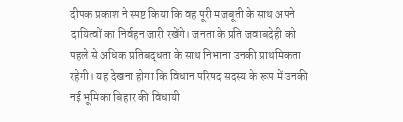दीपक प्रकाश ने स्पष्ट किया कि वह पूरी मजबूती के साथ अपने दायित्वों का निर्वहन जारी रखेंगे। जनता के प्रति जवाबदेही को पहले से अधिक प्रतिबद्धता के साथ निभाना उनकी प्राथमिकता रहेगी। यह देखना होगा कि विधान परिषद सदस्य के रूप में उनकी नई भूमिका बिहार की विधायी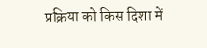प्रक्रिया को किस दिशा में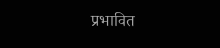प्रभावित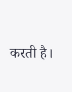करती है।